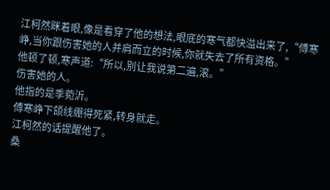江柯然眯着眼,像是看穿了他的想法,眼底的寒气都快溢出来了,“傅寒峥,当你跟伤害她的人并肩而立的时候,你就失去了所有资格。”
他顿了顿,寒声道:“所以,别让我说第二遍,滚。”
伤害她的人。
他指的是季菀沂。
傅寒峥下颌线绷得死紧,转身就走。
江柯然的话提醒他了。
桑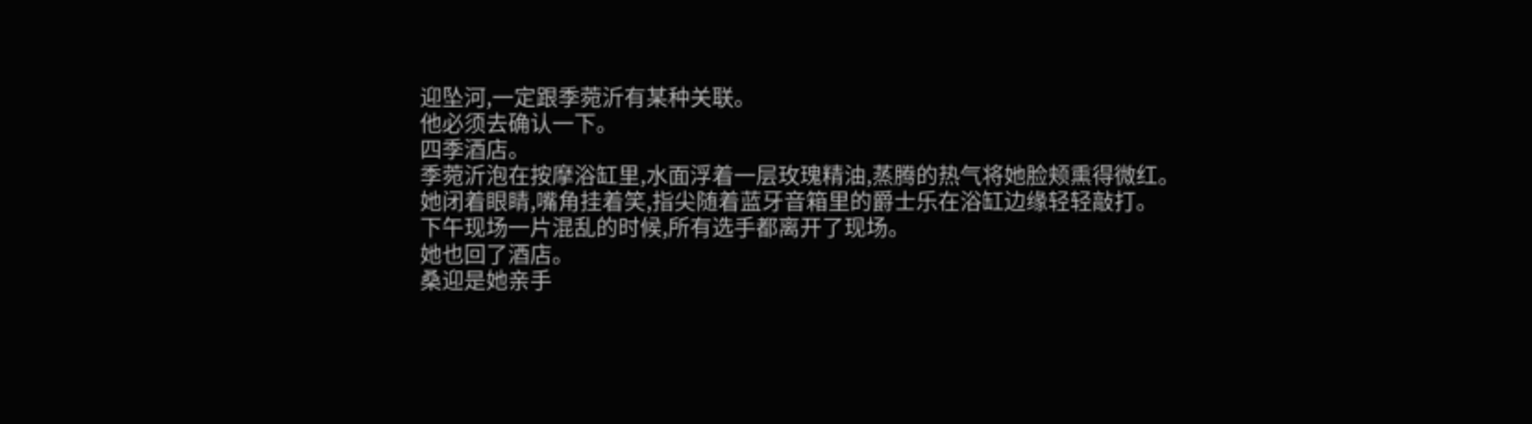迎坠河,一定跟季菀沂有某种关联。
他必须去确认一下。
四季酒店。
季菀沂泡在按摩浴缸里,水面浮着一层玫瑰精油,蒸腾的热气将她脸颊熏得微红。
她闭着眼睛,嘴角挂着笑,指尖随着蓝牙音箱里的爵士乐在浴缸边缘轻轻敲打。
下午现场一片混乱的时候,所有选手都离开了现场。
她也回了酒店。
桑迎是她亲手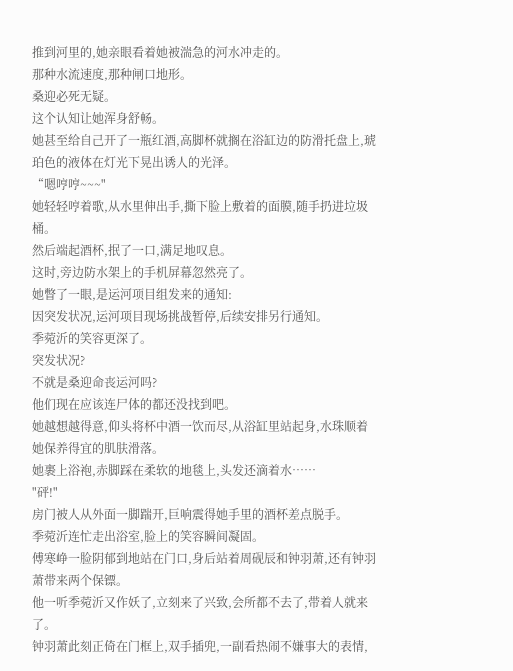推到河里的,她亲眼看着她被湍急的河水冲走的。
那种水流速度,那种闸口地形。
桑迎必死无疑。
这个认知让她浑身舒畅。
她甚至给自己开了一瓶红酒,高脚杯就搁在浴缸边的防滑托盘上,琥珀色的液体在灯光下晃出诱人的光泽。
“嗯哼哼~~~"
她轻轻哼着歌,从水里伸出手,撕下脸上敷着的面膜,随手扔进垃圾桶。
然后端起酒杯,抿了一口,满足地叹息。
这时,旁边防水架上的手机屏幕忽然亮了。
她瞥了一眼,是运河项目组发来的通知:
因突发状况,运河项目现场挑战暂停,后续安排另行通知。
季菀沂的笑容更深了。
突发状况?
不就是桑迎命丧运河吗?
他们现在应该连尸体的都还没找到吧。
她越想越得意,仰头将杯中酒一饮而尽,从浴缸里站起身,水珠顺着她保养得宜的肌肤滑落。
她裹上浴袍,赤脚踩在柔软的地毯上,头发还滴着水……
"砰!"
房门被人从外面一脚踹开,巨响震得她手里的酒杯差点脱手。
季菀沂连忙走出浴室,脸上的笑容瞬间凝固。
傅寒峥一脸阴郁到地站在门口,身后站着周砚辰和钟羽萧,还有钟羽萧带来两个保镖。
他一听季菀沂又作妖了,立刻来了兴致,会所都不去了,带着人就来了。
钟羽萧此刻正倚在门框上,双手插兜,一副看热闹不嫌事大的表情,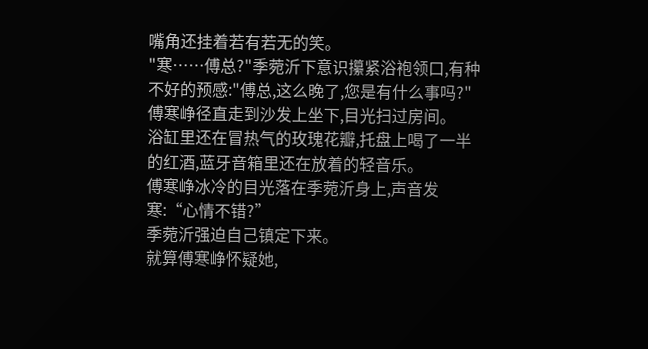嘴角还挂着若有若无的笑。
"寒……傅总?"季菀沂下意识攥紧浴袍领口,有种不好的预感:"傅总,这么晚了,您是有什么事吗?"
傅寒峥径直走到沙发上坐下,目光扫过房间。
浴缸里还在冒热气的玫瑰花瓣,托盘上喝了一半的红酒,蓝牙音箱里还在放着的轻音乐。
傅寒峥冰冷的目光落在季菀沂身上,声音发寒:“心情不错?”
季菀沂强迫自己镇定下来。
就算傅寒峥怀疑她,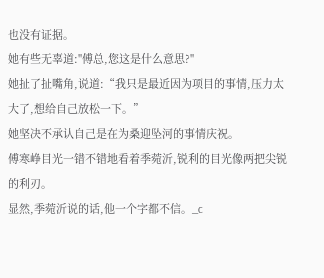也没有证据。
她有些无辜道:"傅总,您这是什么意思?"
她扯了扯嘴角,说道:“我只是最近因为项目的事情,压力太大了,想给自己放松一下。”
她坚决不承认自己是在为桑迎坠河的事情庆祝。
傅寒峥目光一错不错地看着季菀沂,锐利的目光像两把尖锐的利刃。
显然,季菀沂说的话,他一个字都不信。_c